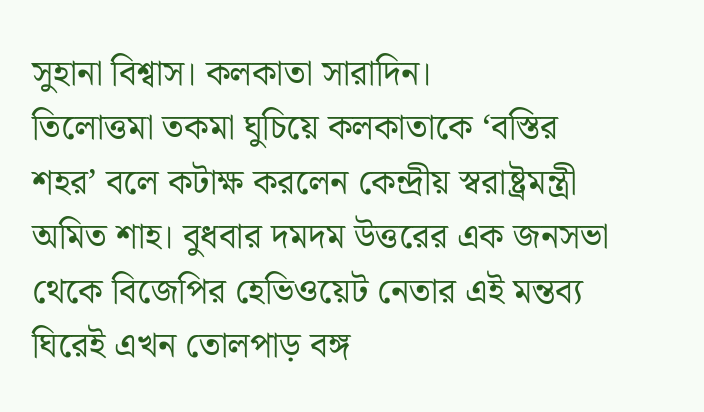সুহানা বিশ্বাস। কলকাতা সারাদিন।
তিলোত্তমা তকমা ঘুচিয়ে কলকাতাকে ‘বস্তির শহর’ বলে কটাক্ষ করলেন কেন্দ্রীয় স্বরাষ্ট্রমন্ত্রী অমিত শাহ। বুধবার দমদম উত্তরের এক জনসভা থেকে বিজেপির হেভিওয়েট নেতার এই মন্তব্য ঘিরেই এখন তোলপাড় বঙ্গ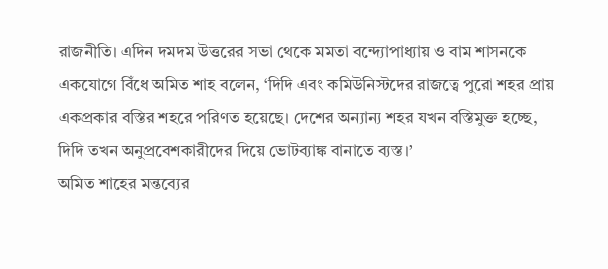রাজনীতি। এদিন দমদম উত্তরের সভা থেকে মমতা বন্দ্যোপাধ্যায় ও বাম শাসনকে একযোগে বিঁধে অমিত শাহ বলেন, ‘দিদি এবং কমিউনিস্টদের রাজত্বে পুরো শহর প্রায় একপ্রকার বস্তির শহরে পরিণত হয়েছে। দেশের অন্যান্য শহর যখন বস্তিমুক্ত হচ্ছে, দিদি তখন অনুপ্রবেশকারীদের দিয়ে ভোটব্যাঙ্ক বানাতে ব্যস্ত।’
অমিত শাহের মন্তব্যের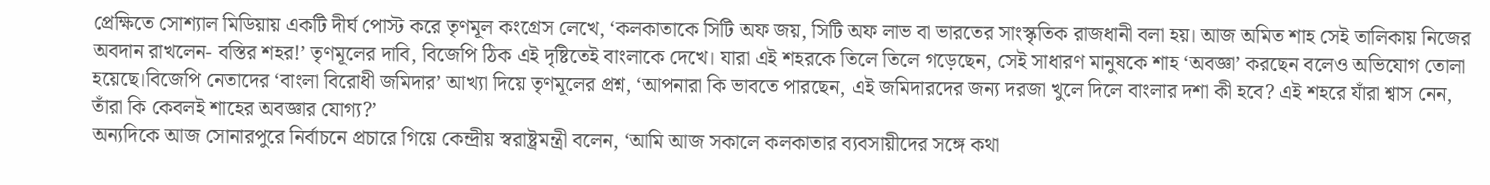প্রেক্ষিতে সোশ্যাল মিডিয়ায় একটি দীর্ঘ পোস্ট করে তৃণমূল কংগ্রেস লেখে, ‘কলকাতাকে সিটি অফ জয়, সিটি অফ লাভ বা ভারতের সাংস্কৃতিক রাজধানী বলা হয়। আজ অমিত শাহ সেই তালিকায় নিজের অবদান রাখলেন- বস্তির শহর!’ তৃণমূলের দাবি, বিজেপি ঠিক এই দৃষ্টিতেই বাংলাকে দেখে। যারা এই শহরকে তিলে তিলে গড়েছেন, সেই সাধারণ মানুষকে শাহ ‘অবজ্ঞা’ করছেন বলেও অভিযোগ তোলা হয়েছে।বিজেপি নেতাদের ‘বাংলা বিরোধী জমিদার’ আখ্যা দিয়ে তৃণমূলের প্রশ্ন, ‘আপনারা কি ভাবতে পারছেন, এই জমিদারদের জন্য দরজা খুলে দিলে বাংলার দশা কী হবে? এই শহরে যাঁরা শ্বাস নেন, তাঁরা কি কেবলই শাহের অবজ্ঞার যোগ্য?’
অন্যদিকে আজ সোনারপুরে নির্বাচনে প্রচারে গিয়ে কেন্দ্রীয় স্বরাষ্ট্রমন্ত্রী বলেন, ‘আমি আজ সকালে কলকাতার ব্যবসায়ীদের সঙ্গে কথা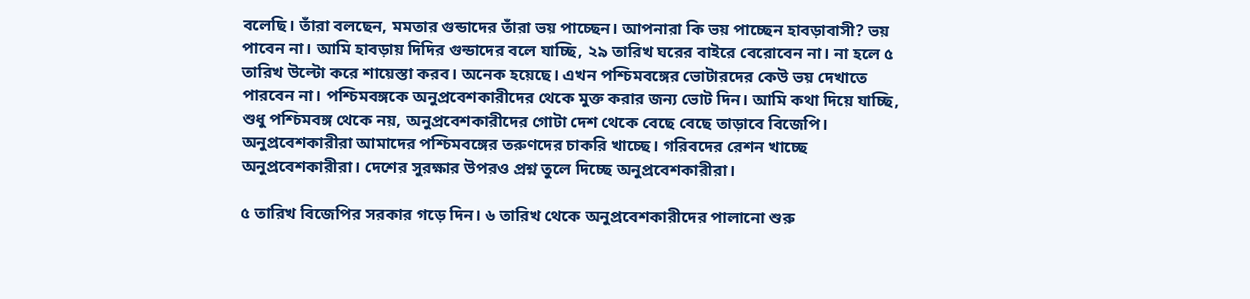বলেছি। তাঁরা বলছেন, মমতার গুন্ডাদের তাঁরা ভয় পাচ্ছেন। আপনারা কি ভয় পাচ্ছেন হাবড়াবাসী? ভয় পাবেন না। আমি হাবড়ায় দিদির গুন্ডাদের বলে যাচ্ছি, ২৯ তারিখ ঘরের বাইরে বেরোবেন না। না হলে ৫ তারিখ উল্টো করে শায়েস্তা করব। অনেক হয়েছে। এখন পশ্চিমবঙ্গের ভোটারদের কেউ ভয় দেখাতে পারবেন না। পশ্চিমবঙ্গকে অনুপ্রবেশকারীদের থেকে মুক্ত করার জন্য ভোট দিন। আমি কথা দিয়ে যাচ্ছি, শুধু পশ্চিমবঙ্গ থেকে নয়, অনুপ্রবেশকারীদের গোটা দেশ থেকে বেছে বেছে তাড়াবে বিজেপি। অনুপ্রবেশকারীরা আমাদের পশ্চিমবঙ্গের তরুণদের চাকরি খাচ্ছে। গরিবদের রেশন খাচ্ছে অনুপ্রবেশকারীরা। দেশের সুরক্ষার উপরও প্রশ্ন তুলে দিচ্ছে অনুপ্রবেশকারীরা।

৫ তারিখ বিজেপির সরকার গড়ে দিন। ৬ তারিখ থেকে অনুপ্রবেশকারীদের পালানো শুরু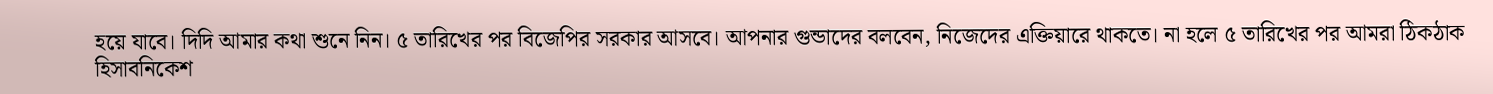হয়ে যাবে। দিদি আমার কথা শুনে নিন। ৫ তারিখের পর বিজেপির সরকার আসবে। আপনার গুন্ডাদের বলবেন, নিজেদের এক্তিয়ারে থাকতে। না হলে ৫ তারিখের পর আমরা ঠিকঠাক হিসাবনিকেশ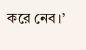করে নেব।’